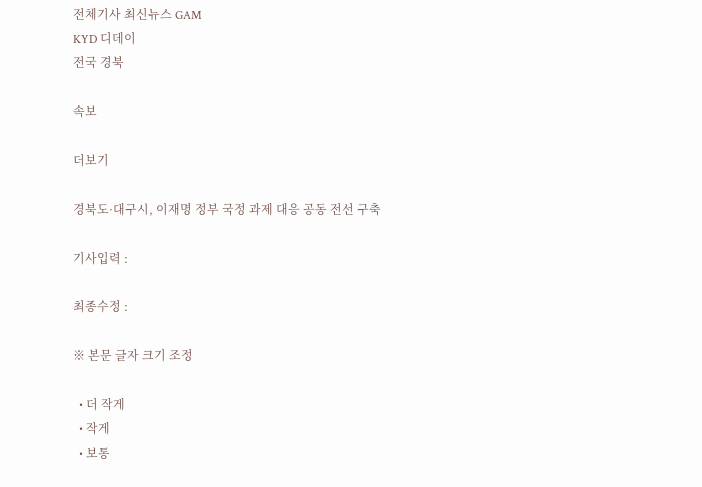전체기사 최신뉴스 GAM
KYD 디데이
전국 경북

속보

더보기

경북도·대구시, 이재명 정부 국정 과제 대응 공동 전선 구축

기사입력 :

최종수정 :

※ 본문 글자 크기 조정

  • 더 작게
  • 작게
  • 보통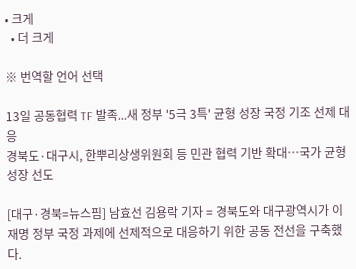• 크게
  • 더 크게

※ 번역할 언어 선택

13일 공동협력 TF 발족...새 정부 '5극 3특' 균형 성장 국정 기조 선제 대응
경북도·대구시, 한뿌리상생위원회 등 민관 협력 기반 확대…국가 균형 성장 선도

[대구·경북=뉴스핌] 남효선 김용락 기자 = 경북도와 대구광역시가 이재명 정부 국정 과제에 선제적으로 대응하기 위한 공동 전선을 구축했다.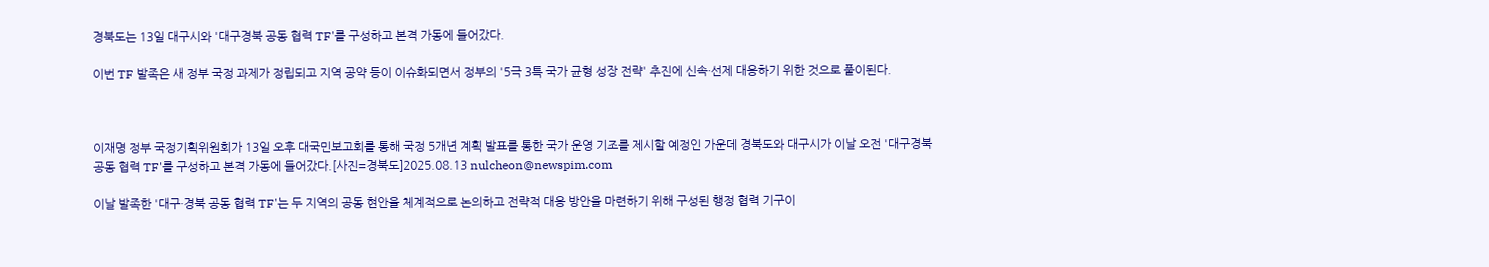경북도는 13일 대구시와 '대구경북 공동 협력 TF'를 구성하고 본격 가동에 들어갔다.

이번 TF 발족은 새 정부 국정 과제가 정립되고 지역 공약 등이 이슈화되면서 정부의 '5극 3특 국가 균형 성장 전략' 추진에 신속·선제 대응하기 위한 것으로 풀이된다.



이재명 정부 국정기획위원회가 13일 오후 대국민보고회를 통해 국정 5개년 계획 발표를 통한 국가 운영 기조를 제시할 예정인 가운데 경북도와 대구시가 이날 오전 '대구경북 공동 협력 TF'를 구성하고 본격 가동에 들어갔다.[사진=경북도]2025.08.13 nulcheon@newspim.com

이날 발족한 '대구·경북 공동 협력 TF'는 두 지역의 공동 현안을 체계적으로 논의하고 전략적 대응 방안을 마련하기 위해 구성된 행정 협력 기구이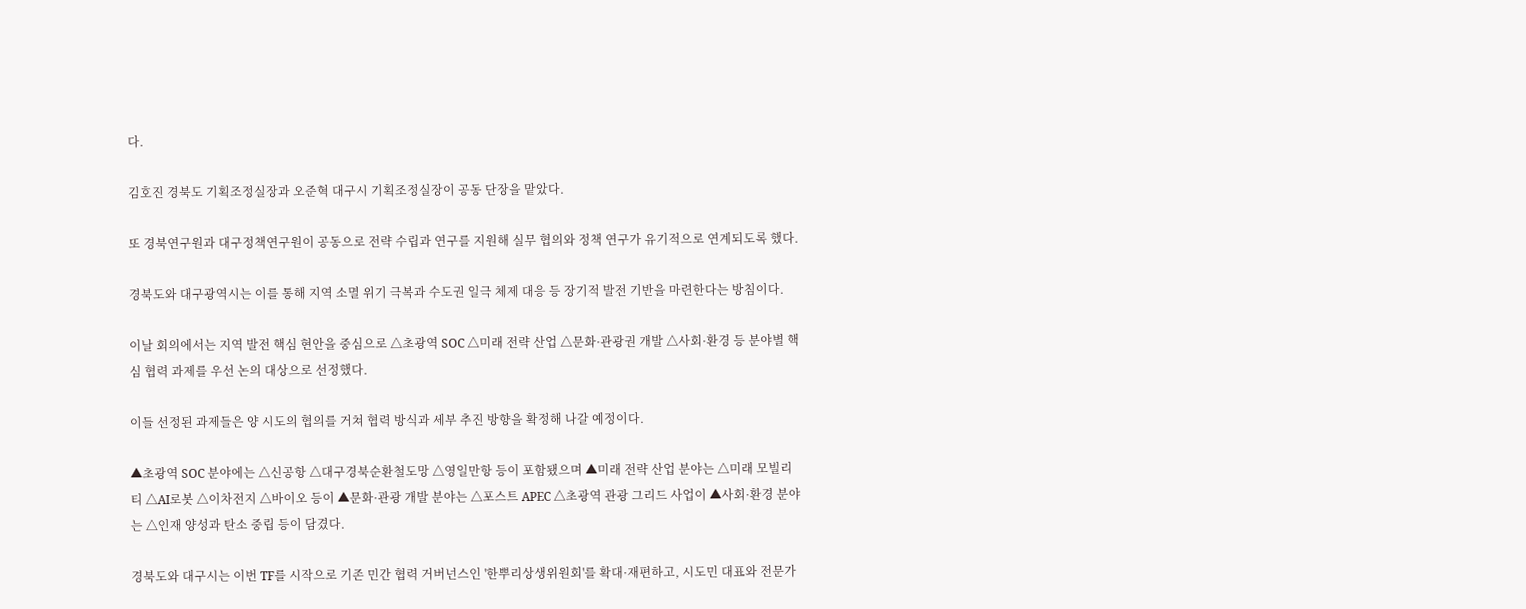다.

김호진 경북도 기획조정실장과 오준혁 대구시 기획조정실장이 공동 단장을 맡았다.

또 경북연구원과 대구정책연구원이 공동으로 전략 수립과 연구를 지원해 실무 협의와 정책 연구가 유기적으로 연계되도록 했다.

경북도와 대구광역시는 이를 통해 지역 소멸 위기 극복과 수도권 일극 체제 대응 등 장기적 발전 기반을 마련한다는 방침이다.

이날 회의에서는 지역 발전 핵심 현안을 중심으로 △초광역 SOC △미래 전략 산업 △문화·관광권 개발 △사회·환경 등 분야별 핵심 협력 과제를 우선 논의 대상으로 선정했다.

이들 선정된 과제들은 양 시도의 협의를 거쳐 협력 방식과 세부 추진 방향을 확정해 나갈 예정이다.

▲초광역 SOC 분야에는 △신공항 △대구경북순환철도망 △영일만항 등이 포함됐으며 ▲미래 전략 산업 분야는 △미래 모빌리티 △AI로봇 △이차전지 △바이오 등이 ▲문화·관광 개발 분야는 △포스트 APEC △초광역 관광 그리드 사업이 ▲사회·환경 분야는 △인재 양성과 탄소 중립 등이 담겼다.

경북도와 대구시는 이번 TF를 시작으로 기존 민간 협력 거버넌스인 '한뿌리상생위원회'를 확대·재편하고, 시도민 대표와 전문가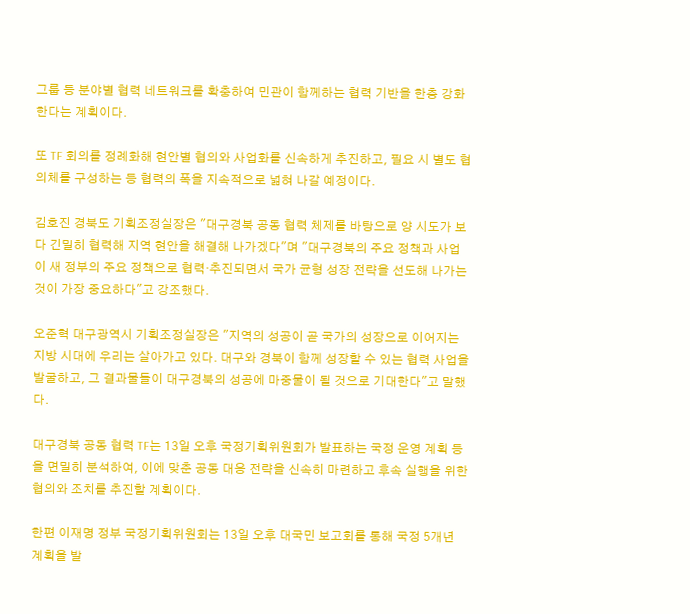그룹 등 분야별 협력 네트워크를 확충하여 민관이 함께하는 협력 기반을 한층 강화한다는 계획이다.

또 TF 회의를 정례화해 현안별 협의와 사업화를 신속하게 추진하고, 필요 시 별도 협의체를 구성하는 등 협력의 폭을 지속적으로 넓혀 나갈 예정이다.

김호진 경북도 기획조정실장은 "대구경북 공동 협력 체제를 바탕으로 양 시도가 보다 긴밀히 협력해 지역 현안을 해결해 나가겠다"며 "대구경북의 주요 정책과 사업이 새 정부의 주요 정책으로 협력·추진되면서 국가 균형 성장 전략을 선도해 나가는 것이 가장 중요하다"고 강조했다.

오준혁 대구광역시 기획조정실장은 "지역의 성공이 곧 국가의 성장으로 이어지는 지방 시대에 우리는 살아가고 있다. 대구와 경북이 함께 성장할 수 있는 협력 사업을 발굴하고, 그 결과물들이 대구경북의 성공에 마중물이 될 것으로 기대한다"고 말했다.

대구경북 공동 협력 TF는 13일 오후 국정기획위원회가 발표하는 국정 운영 계획 등을 면밀히 분석하여, 이에 맞춘 공동 대응 전략을 신속히 마련하고 후속 실행을 위한 협의와 조치를 추진할 계획이다.

한편 이재명 정부 국정기획위원회는 13일 오후 대국민 보고회를 통해 국정 5개년 계획을 발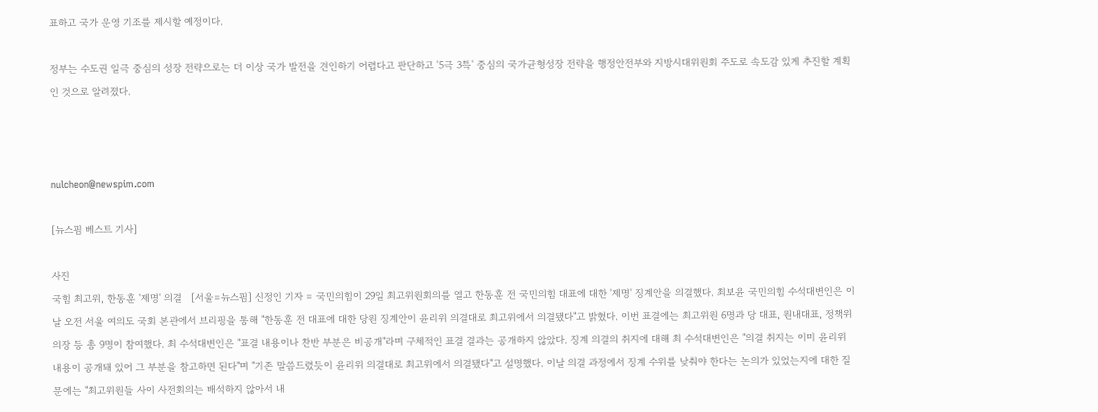표하고 국가 운영 기조를 제시할 예정이다.

정부는 수도권 일극 중심의 성장 전략으로는 더 이상 국가 발전을 견인하기 어렵다고 판단하고 '5극 3특' 중심의 국가균형성장 전략을 행정안전부와 지방시대위원회 주도로 속도감 있게 추진할 계획인 것으로 알려졌다.



nulcheon@newspim.com

[뉴스핌 베스트 기사]

사진
국힘 최고위, 한동훈 '제명' 의결   [서울=뉴스핌] 신정인 기자 = 국민의힘이 29일 최고위원회의를 열고 한동훈 전 국민의힘 대표에 대한 '제명' 징계안을 의결했다. 최보윤 국민의힘 수석대변인은 이날 오전 서울 여의도 국회 본관에서 브리핑을 통해 "한동훈 전 대표에 대한 당원 징계안이 윤리위 의결대로 최고위에서 의결됐다"고 밝혔다. 이번 표결에는 최고위원 6명과 당 대표, 원내대표, 정책위의장 등 총 9명이 참여했다. 최 수석대변인은 "표결 내용이나 찬반 부분은 비공개"라며 구체적인 표결 결과는 공개하지 않았다. 징계 의결의 취지에 대해 최 수석대변인은 "의결 취지는 이미 윤리위 내용이 공개돼 있어 그 부분을 참고하면 된다"며 "기존 말씀드렸듯이 윤리위 의결대로 최고위에서 의결됐다"고 설명했다. 이날 의결 과정에서 징계 수위를 낮춰야 한다는 논의가 있었는지에 대한 질문에는 "최고위원들 사이 사전회의는 배석하지 않아서 내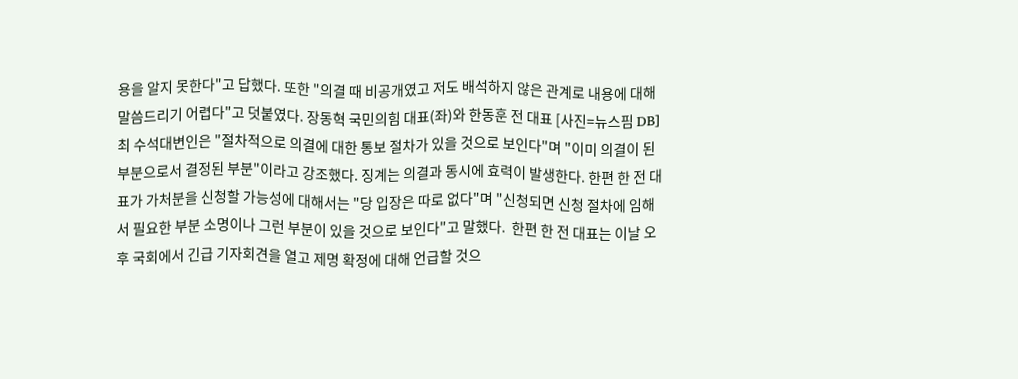용을 알지 못한다"고 답했다. 또한 "의결 때 비공개였고 저도 배석하지 않은 관계로 내용에 대해 말씀드리기 어렵다"고 덧붙였다. 장동혁 국민의힘 대표(좌)와 한동훈 전 대표 [사진=뉴스핌 DB] 최 수석대변인은 "절차적으로 의결에 대한 통보 절차가 있을 것으로 보인다"며 "이미 의결이 된 부분으로서 결정된 부분"이라고 강조했다. 징계는 의결과 동시에 효력이 발생한다. 한편 한 전 대표가 가처분을 신청할 가능성에 대해서는 "당 입장은 따로 없다"며 "신청되면 신청 절차에 임해서 필요한 부분 소명이나 그런 부분이 있을 것으로 보인다"고 말했다.  한편 한 전 대표는 이날 오후 국회에서 긴급 기자회견을 열고 제명 확정에 대해 언급할 것으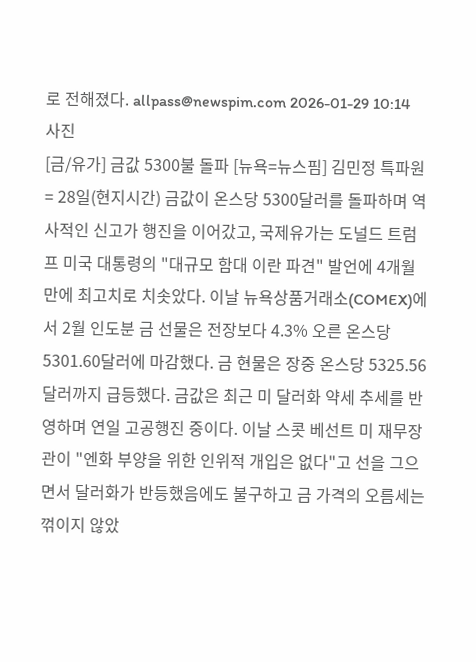로 전해졌다. allpass@newspim.com 2026-01-29 10:14
사진
[금/유가] 금값 5300불 돌파 [뉴욕=뉴스핌] 김민정 특파원 = 28일(현지시간) 금값이 온스당 5300달러를 돌파하며 역사적인 신고가 행진을 이어갔고, 국제유가는 도널드 트럼프 미국 대통령의 "대규모 함대 이란 파견" 발언에 4개월 만에 최고치로 치솟았다. 이날 뉴욕상품거래소(COMEX)에서 2월 인도분 금 선물은 전장보다 4.3% 오른 온스당 5301.60달러에 마감했다. 금 현물은 장중 온스당 5325.56달러까지 급등했다. 금값은 최근 미 달러화 약세 추세를 반영하며 연일 고공행진 중이다. 이날 스콧 베선트 미 재무장관이 "엔화 부양을 위한 인위적 개입은 없다"고 선을 그으면서 달러화가 반등했음에도 불구하고 금 가격의 오름세는 꺾이지 않았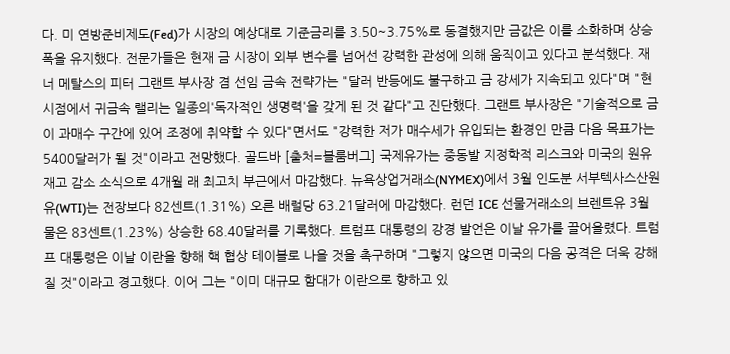다. 미 연방준비제도(Fed)가 시장의 예상대로 기준금리를 3.50~3.75%로 동결했지만 금값은 이를 소화하며 상승폭을 유지했다. 전문가들은 현재 금 시장이 외부 변수를 넘어선 강력한 관성에 의해 움직이고 있다고 분석했다. 재너 메탈스의 피터 그랜트 부사장 겸 선임 금속 전략가는 "달러 반등에도 불구하고 금 강세가 지속되고 있다"며 "현시점에서 귀금속 랠리는 일종의'독자적인 생명력'을 갖게 된 것 같다"고 진단했다. 그랜트 부사장은 "기술적으로 금이 과매수 구간에 있어 조정에 취약할 수 있다"면서도 "강력한 저가 매수세가 유입되는 환경인 만큼 다음 목표가는 5400달러가 될 것"이라고 전망했다. 골드바 [출처=블룸버그] 국제유가는 중동발 지정학적 리스크와 미국의 원유 재고 감소 소식으로 4개월 래 최고치 부근에서 마감했다. 뉴욕상업거래소(NYMEX)에서 3월 인도분 서부텍사스산원유(WTI)는 전장보다 82센트(1.31%) 오른 배럴당 63.21달러에 마감했다. 런던 ICE 선물거래소의 브렌트유 3월물은 83센트(1.23%) 상승한 68.40달러를 기록했다. 트럼프 대통령의 강경 발언은 이날 유가를 끌어올렸다. 트럼프 대통령은 이날 이란을 향해 핵 협상 테이블로 나올 것을 촉구하며 "그렇지 않으면 미국의 다음 공격은 더욱 강해질 것"이라고 경고했다. 이어 그는 "이미 대규모 함대가 이란으로 향하고 있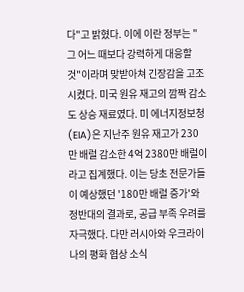다"고 밝혔다. 이에 이란 정부는 "그 어느 때보다 강력하게 대응할 것"이라며 맞받아쳐 긴장감을 고조시켰다. 미국 원유 재고의 깜짝 감소도 상승 재료였다. 미 에너지정보청(EIA)은 지난주 원유 재고가 230만 배럴 감소한 4억 2380만 배럴이라고 집계했다. 이는 당초 전문가들이 예상했던 '180만 배럴 증가'와 정반대의 결과로, 공급 부족 우려를 자극했다. 다만 러시아와 우크라이나의 평화 협상 소식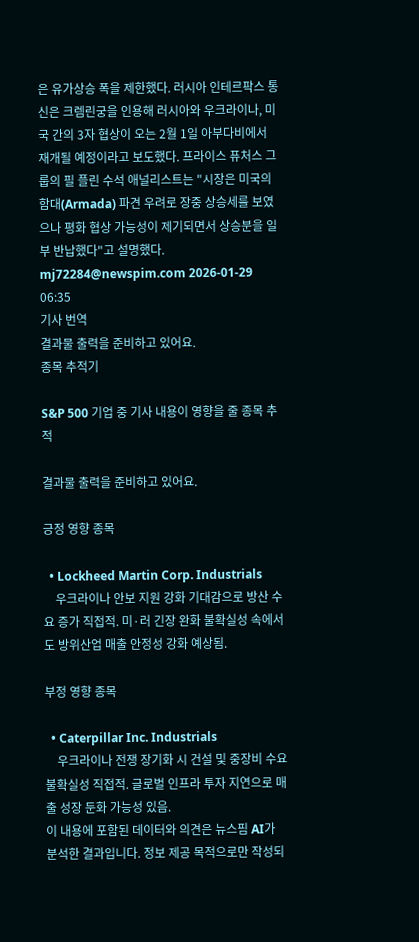은 유가상승 폭을 제한했다. 러시아 인테르팍스 통신은 크렘린궁을 인용해 러시아와 우크라이나, 미국 간의 3자 협상이 오는 2월 1일 아부다비에서 재개될 예정이라고 보도했다. 프라이스 퓨처스 그룹의 필 플린 수석 애널리스트는 "시장은 미국의 함대(Armada) 파견 우려로 장중 상승세를 보였으나 평화 협상 가능성이 제기되면서 상승분을 일부 반납했다"고 설명했다. mj72284@newspim.com 2026-01-29 06:35
기사 번역
결과물 출력을 준비하고 있어요.
종목 추적기

S&P 500 기업 중 기사 내용이 영향을 줄 종목 추적

결과물 출력을 준비하고 있어요.

긍정 영향 종목

  • Lockheed Martin Corp. Industrials
    우크라이나 안보 지원 강화 기대감으로 방산 수요 증가 직접적. 미·러 긴장 완화 불확실성 속에서도 방위산업 매출 안정성 강화 예상됨.

부정 영향 종목

  • Caterpillar Inc. Industrials
    우크라이나 전쟁 장기화 시 건설 및 중장비 수요 불확실성 직접적. 글로벌 인프라 투자 지연으로 매출 성장 둔화 가능성 있음.
이 내용에 포함된 데이터와 의견은 뉴스핌 AI가 분석한 결과입니다. 정보 제공 목적으로만 작성되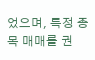었으며, 특정 종목 매매를 권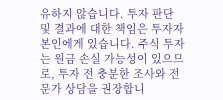유하지 않습니다. 투자 판단 및 결과에 대한 책임은 투자자 본인에게 있습니다. 주식 투자는 원금 손실 가능성이 있으므로, 투자 전 충분한 조사와 전문가 상담을 권장합니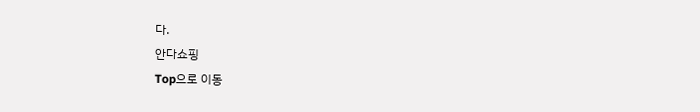다.
안다쇼핑
Top으로 이동